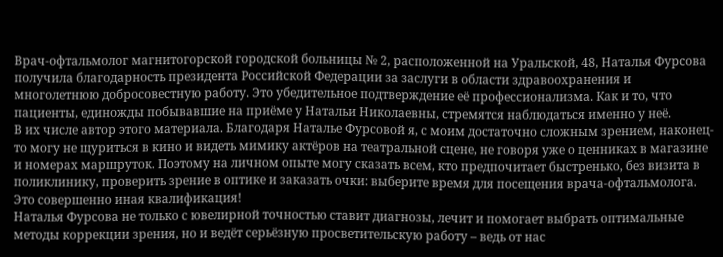Врач-офтальмолог магнитогорской городской больницы № 2, расположенной на Уральской, 48, Наталья Фурсова получила благодарность президента Российской Федерации за заслуги в области здравоохранения и многолетнюю добросовестную работу. Это убедительное подтверждение её профессионализма. Как и то, что пациенты, единожды побывавшие на приёме у Натальи Николаевны, стремятся наблюдаться именно у неё.
В их числе автор этого материала. Благодаря Наталье Фурсовой я, с моим достаточно сложным зрением, наконец-то могу не щуриться в кино и видеть мимику актёров на театральной сцене, не говоря уже о ценниках в магазине и номерах маршруток. Поэтому на личном опыте могу сказать всем, кто предпочитает быстренько, без визита в поликлинику, проверить зрение в оптике и заказать очки: выберите время для посещения врача-офтальмолога. Это совершенно иная квалификация!
Наталья Фурсова не только с ювелирной точностью ставит диагнозы, лечит и помогает выбрать оптимальные методы коррекции зрения, но и ведёт серьёзную просветительскую работу – ведь от нас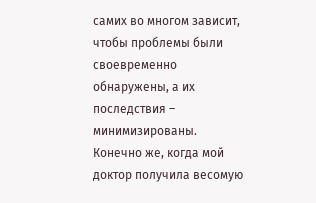самих во многом зависит, чтобы проблемы были своевременно обнаружены, а их последствия – минимизированы.
Конечно же, когда мой доктор получила весомую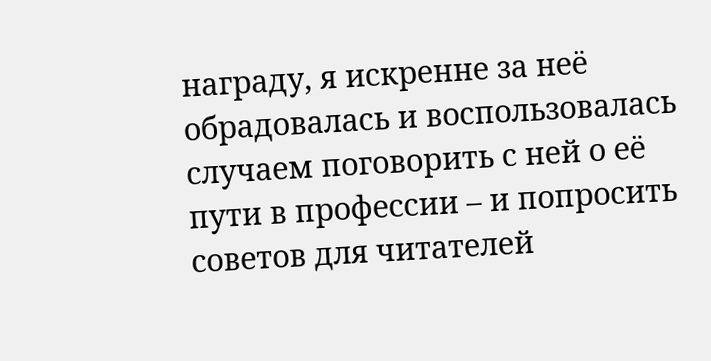награду, я искренне за неё обрадовалась и воспользовалась случаем поговорить с ней о её пути в профессии – и попросить советов для читателей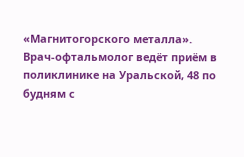«Магнитогорского металла».
Врач-офтальмолог ведёт приём в поликлинике на Уральской, 48 по будням с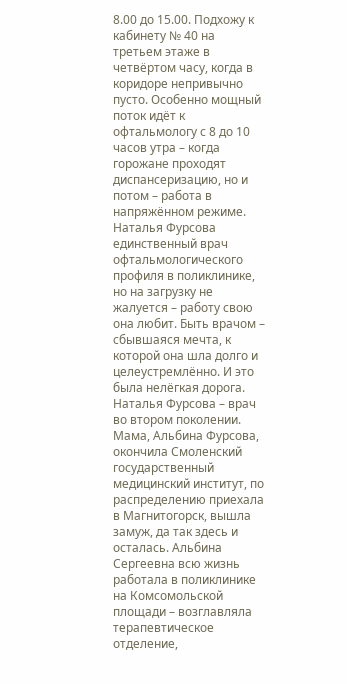8.00 до 15.00. Подхожу к кабинету № 40 на третьем этаже в четвёртом часу, когда в коридоре непривычно пусто. Особенно мощный поток идёт к офтальмологу с 8 до 10 часов утра – когда горожане проходят диспансеризацию, но и потом – работа в напряжённом режиме. Наталья Фурсова единственный врач офтальмологического профиля в поликлинике, но на загрузку не жалуется – работу свою она любит. Быть врачом – сбывшаяся мечта, к которой она шла долго и целеустремлённо. И это была нелёгкая дорога.
Наталья Фурсова – врач во втором поколении. Мама, Альбина Фурсова, окончила Смоленский государственный медицинский институт, по распределению приехала в Магнитогорск, вышла замуж, да так здесь и осталась. Альбина Сергеевна всю жизнь работала в поликлинике на Комсомольской площади – возглавляла терапевтическое отделение,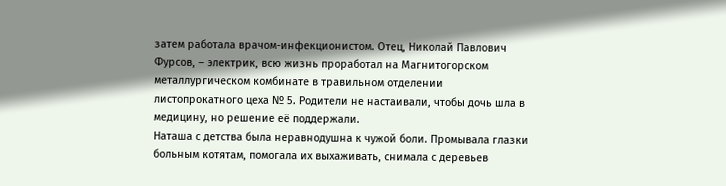затем работала врачом-инфекционистом. Отец, Николай Павлович Фурсов, – электрик, всю жизнь проработал на Магнитогорском металлургическом комбинате в травильном отделении листопрокатного цеха № 5. Родители не настаивали, чтобы дочь шла в медицину, но решение её поддержали.
Наташа с детства была неравнодушна к чужой боли. Промывала глазки больным котятам, помогала их выхаживать, снимала с деревьев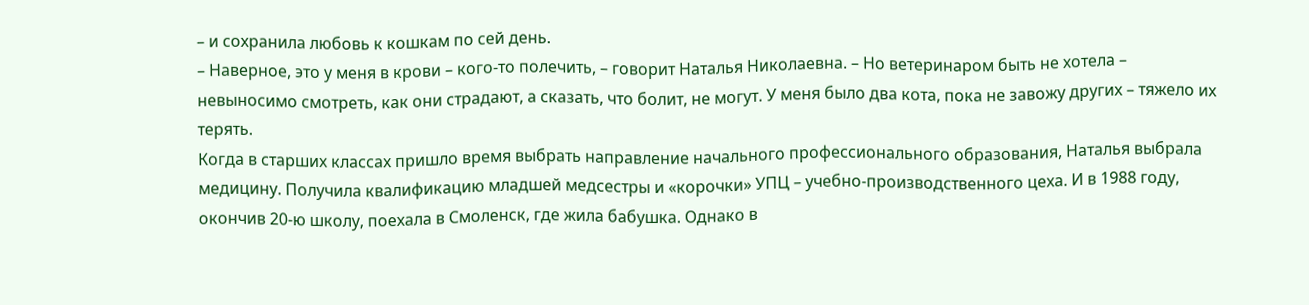– и сохранила любовь к кошкам по сей день.
– Наверное, это у меня в крови – кого-то полечить, – говорит Наталья Николаевна. – Но ветеринаром быть не хотела – невыносимо смотреть, как они страдают, а сказать, что болит, не могут. У меня было два кота, пока не завожу других – тяжело их терять.
Когда в старших классах пришло время выбрать направление начального профессионального образования, Наталья выбрала медицину. Получила квалификацию младшей медсестры и «корочки» УПЦ – учебно-производственного цеха. И в 1988 году, окончив 20-ю школу, поехала в Смоленск, где жила бабушка. Однако в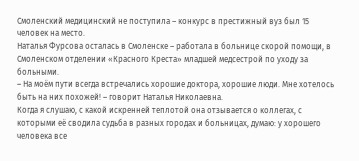Смоленский медицинский не поступила – конкурс в престижный вуз был 15 человек на место.
Наталья Фурсова осталась в Смоленске – работала в больнице скорой помощи, в Смоленском отделении «Красного Креста» младшей медсестрой по уходу за больными.
– На моём пути всегда встречались хорошие доктора, хорошие люди. Мне хотелось быть на них похожей! – говорит Наталья Николаевна.
Когда я слушаю, с какой искренней теплотой она отзывается о коллегах, с которыми её сводила судьба в разных городах и больницах, думаю: у хорошего человека все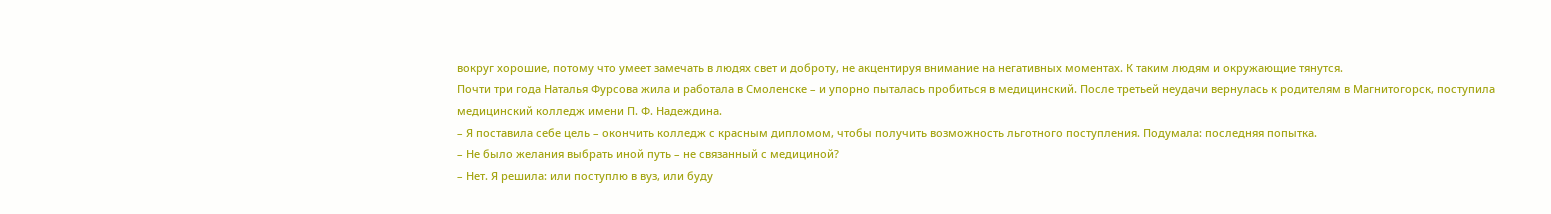вокруг хорошие, потому что умеет замечать в людях свет и доброту, не акцентируя внимание на негативных моментах. К таким людям и окружающие тянутся.
Почти три года Наталья Фурсова жила и работала в Смоленске – и упорно пыталась пробиться в медицинский. После третьей неудачи вернулась к родителям в Магнитогорск, поступила медицинский колледж имени П. Ф. Надеждина.
– Я поставила себе цель – окончить колледж с красным дипломом, чтобы получить возможность льготного поступления. Подумала: последняя попытка.
– Не было желания выбрать иной путь – не связанный с медициной?
– Нет. Я решила: или поступлю в вуз, или буду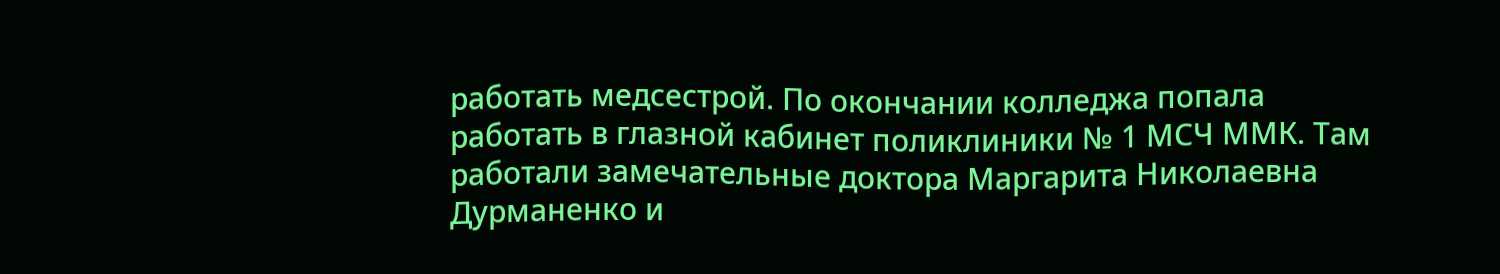работать медсестрой. По окончании колледжа попала работать в глазной кабинет поликлиники № 1 МСЧ ММК. Там работали замечательные доктора Маргарита Николаевна Дурманенко и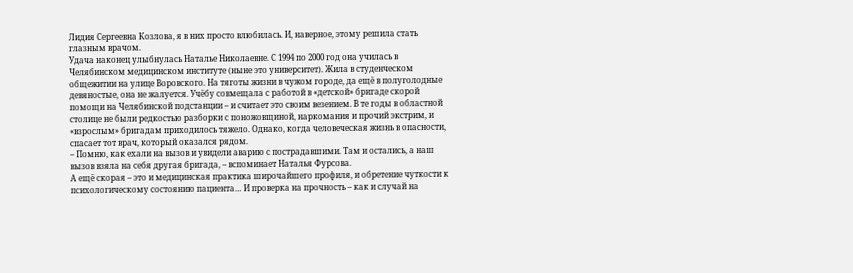Лидия Сергеевна Козлова, я в них просто влюбилась. И, наверное, этому решила стать глазным врачом.
Удача наконец улыбнулась Наталье Николаевне. С 1994 по 2000 год она училась в Челябинском медицинском институте (ныне это университет). Жила в студенческом общежитии на улице Воровского. На тяготы жизни в чужом городе, да ещё в полуголодные девяностые, она не жалуется. Учёбу совмещала с работой в «детской» бригаде скорой помощи на Челябинской подстанции – и считает это своим везением. В те годы в областной столице не были редкостью разборки с поножовщиной, наркомания и прочий экстрим, и «взрослым» бригадам приходилось тяжело. Однако, когда человеческая жизнь в опасности, спасает тот врач, который оказался рядом.
– Помню, как ехали на вызов и увидели аварию с пострадавшими. Там и остались, а наш вызов взяла на себя другая бригада, – вспоминает Наталья Фурсова.
А ещё скорая – это и медицинская практика широчайшего профиля, и обретение чуткости к психологическому состоянию пациента… И проверка на прочность – как и случай на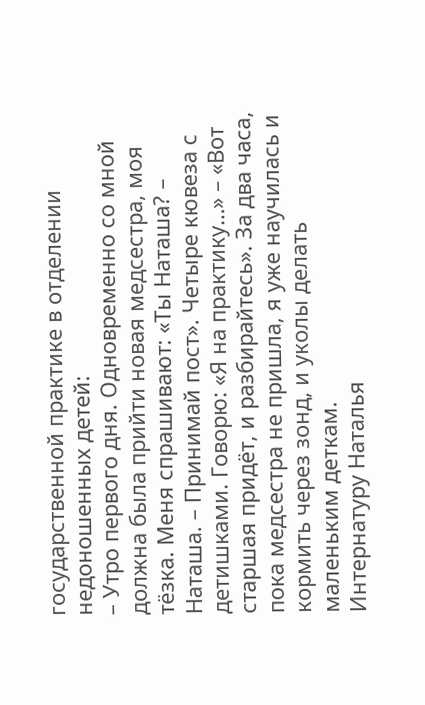государственной практике в отделении недоношенных детей:
– Утро первого дня. Одновременно со мной должна была прийти новая медсестра, моя тёзка. Меня спрашивают: «Ты Наташа? – Наташа. – Принимай пост». Четыре кювеза с детишками. Говорю: «Я на практику…» – «Вот старшая придёт, и разбирайтесь». За два часа, пока медсестра не пришла, я уже научилась и кормить через зонд, и уколы делать маленьким деткам.
Интернатуру Наталья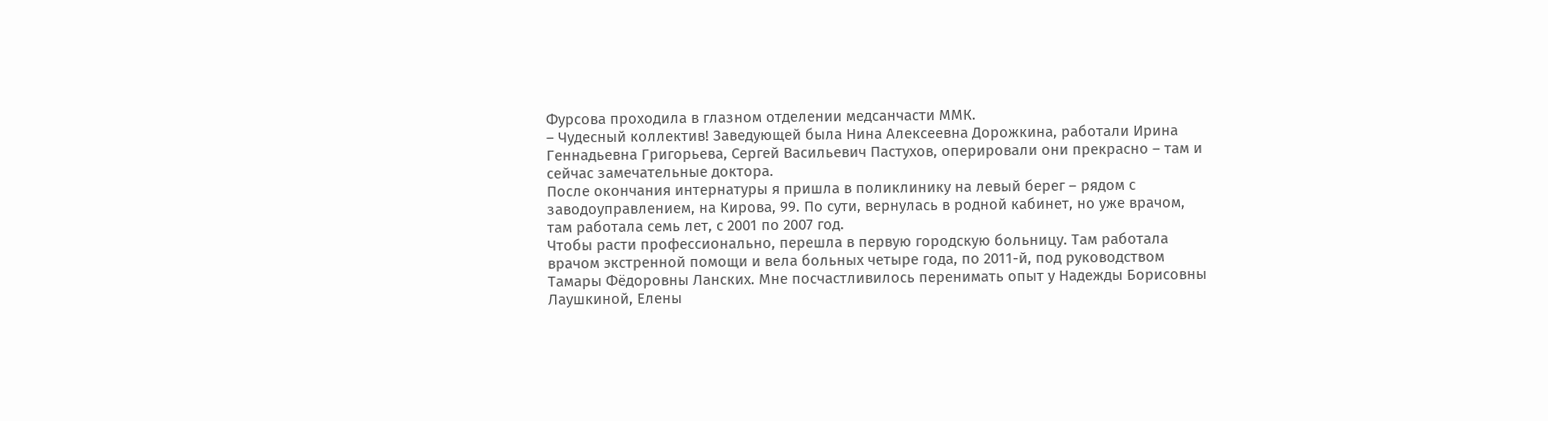Фурсова проходила в глазном отделении медсанчасти ММК.
– Чудесный коллектив! Заведующей была Нина Алексеевна Дорожкина, работали Ирина Геннадьевна Григорьева, Сергей Васильевич Пастухов, оперировали они прекрасно – там и сейчас замечательные доктора.
После окончания интернатуры я пришла в поликлинику на левый берег – рядом с заводоуправлением, на Кирова, 99. По сути, вернулась в родной кабинет, но уже врачом, там работала семь лет, с 2001 по 2007 год.
Чтобы расти профессионально, перешла в первую городскую больницу. Там работала врачом экстренной помощи и вела больных четыре года, по 2011-й, под руководством Тамары Фёдоровны Ланских. Мне посчастливилось перенимать опыт у Надежды Борисовны Лаушкиной, Елены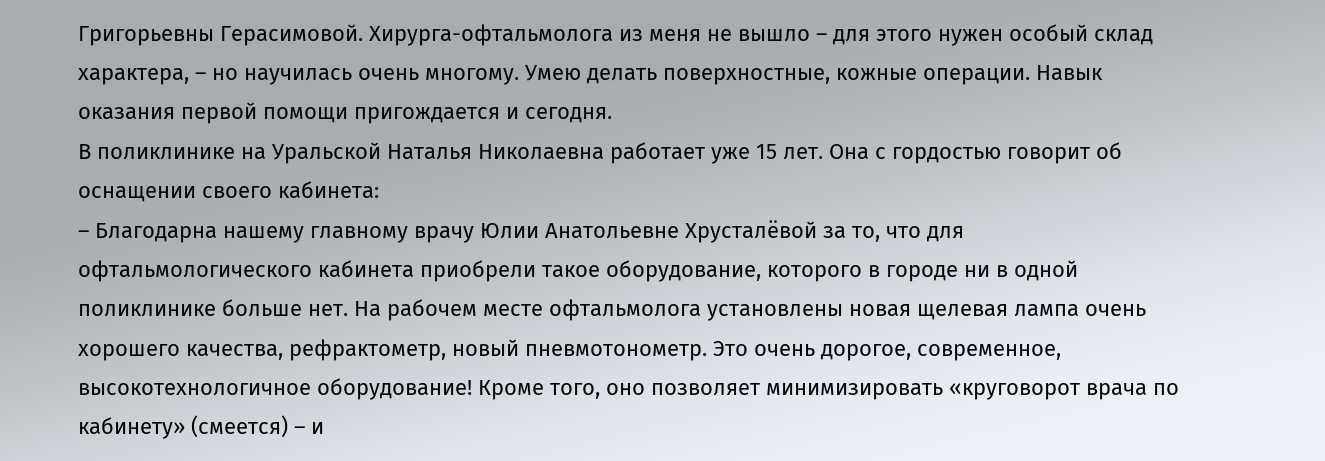Григорьевны Герасимовой. Хирурга-офтальмолога из меня не вышло – для этого нужен особый склад характера, – но научилась очень многому. Умею делать поверхностные, кожные операции. Навык оказания первой помощи пригождается и сегодня.
В поликлинике на Уральской Наталья Николаевна работает уже 15 лет. Она с гордостью говорит об оснащении своего кабинета:
– Благодарна нашему главному врачу Юлии Анатольевне Хрусталёвой за то, что для офтальмологического кабинета приобрели такое оборудование, которого в городе ни в одной поликлинике больше нет. На рабочем месте офтальмолога установлены новая щелевая лампа очень хорошего качества, рефрактометр, новый пневмотонометр. Это очень дорогое, современное, высокотехнологичное оборудование! Кроме того, оно позволяет минимизировать «круговорот врача по кабинету» (смеется) – и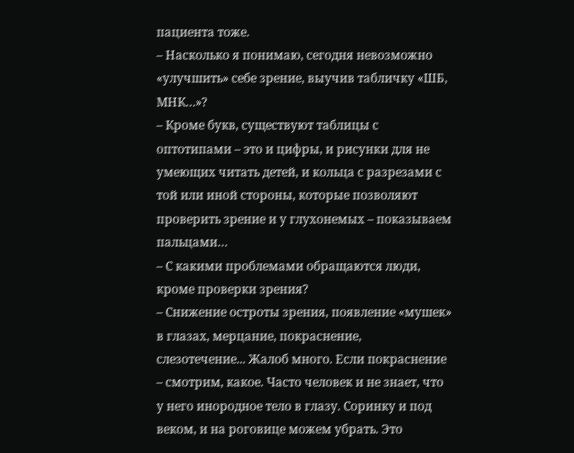пациента тоже.
– Насколько я понимаю, сегодня невозможно «улучшить» себе зрение, выучив табличку «ШБ, МНК…»?
– Кроме букв, существуют таблицы с оптотипами – это и цифры, и рисунки для не умеющих читать детей, и кольца с разрезами с той или иной стороны, которые позволяют проверить зрение и у глухонемых – показываем пальцами…
– С какими проблемами обращаются люди, кроме проверки зрения?
– Снижение остроты зрения, появление «мушек» в глазах, мерцание, покраснение, слезотечение... Жалоб много. Если покраснение – смотрим, какое. Часто человек и не знает, что у него инородное тело в глазу. Соринку и под веком, и на роговице можем убрать. Это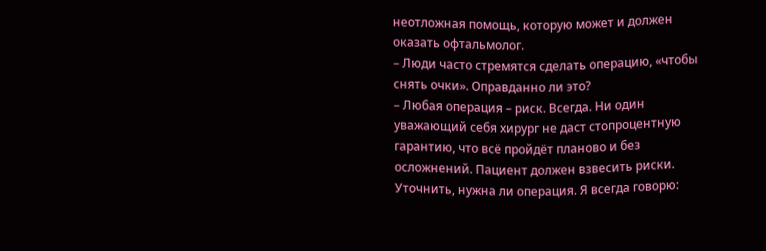неотложная помощь, которую может и должен оказать офтальмолог.
– Люди часто стремятся сделать операцию, «чтобы снять очки». Оправданно ли это?
– Любая операция – риск. Всегда. Ни один уважающий себя хирург не даст стопроцентную гарантию, что всё пройдёт планово и без осложнений. Пациент должен взвесить риски. Уточнить, нужна ли операция. Я всегда говорю: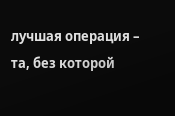лучшая операция – та, без которой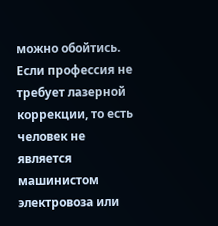можно обойтись. Если профессия не требует лазерной коррекции, то есть человек не является машинистом электровоза или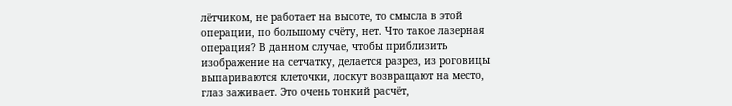лётчиком, не работает на высоте, то смысла в этой операции, по большому счёту, нет. Что такое лазерная операция? В данном случае, чтобы приблизить изображение на сетчатку, делается разрез, из роговицы выпариваются клеточки, лоскут возвращают на место, глаз заживает. Это очень тонкий расчёт,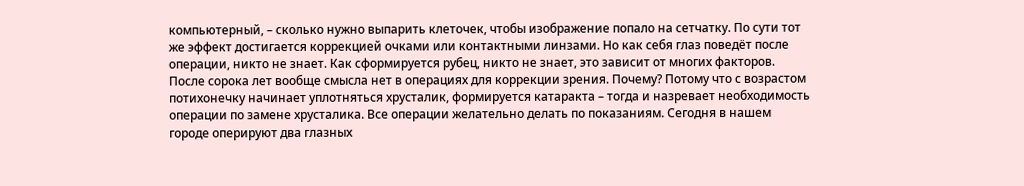компьютерный, – сколько нужно выпарить клеточек, чтобы изображение попало на сетчатку. По сути тот же эффект достигается коррекцией очками или контактными линзами. Но как себя глаз поведёт после операции, никто не знает. Как сформируется рубец, никто не знает, это зависит от многих факторов. После сорока лет вообще смысла нет в операциях для коррекции зрения. Почему? Потому что с возрастом потихонечку начинает уплотняться хрусталик, формируется катаракта – тогда и назревает необходимость операции по замене хрусталика. Все операции желательно делать по показаниям. Сегодня в нашем городе оперируют два глазных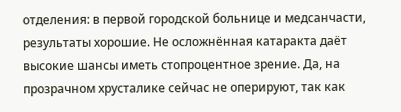отделения: в первой городской больнице и медсанчасти, результаты хорошие. Не осложнённая катаракта даёт высокие шансы иметь стопроцентное зрение. Да, на прозрачном хрусталике сейчас не оперируют, так как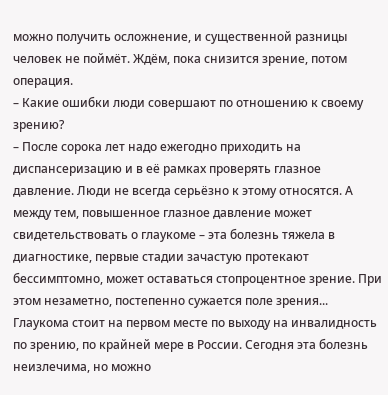можно получить осложнение, и существенной разницы человек не поймёт. Ждём, пока снизится зрение, потом операция.
– Какие ошибки люди совершают по отношению к своему зрению?
– После сорока лет надо ежегодно приходить на диспансеризацию и в её рамках проверять глазное давление. Люди не всегда серьёзно к этому относятся. А между тем, повышенное глазное давление может свидетельствовать о глаукоме – эта болезнь тяжела в диагностике, первые стадии зачастую протекают бессимптомно, может оставаться стопроцентное зрение. При этом незаметно, постепенно сужается поле зрения... Глаукома стоит на первом месте по выходу на инвалидность по зрению, по крайней мере в России. Сегодня эта болезнь неизлечима, но можно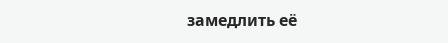замедлить её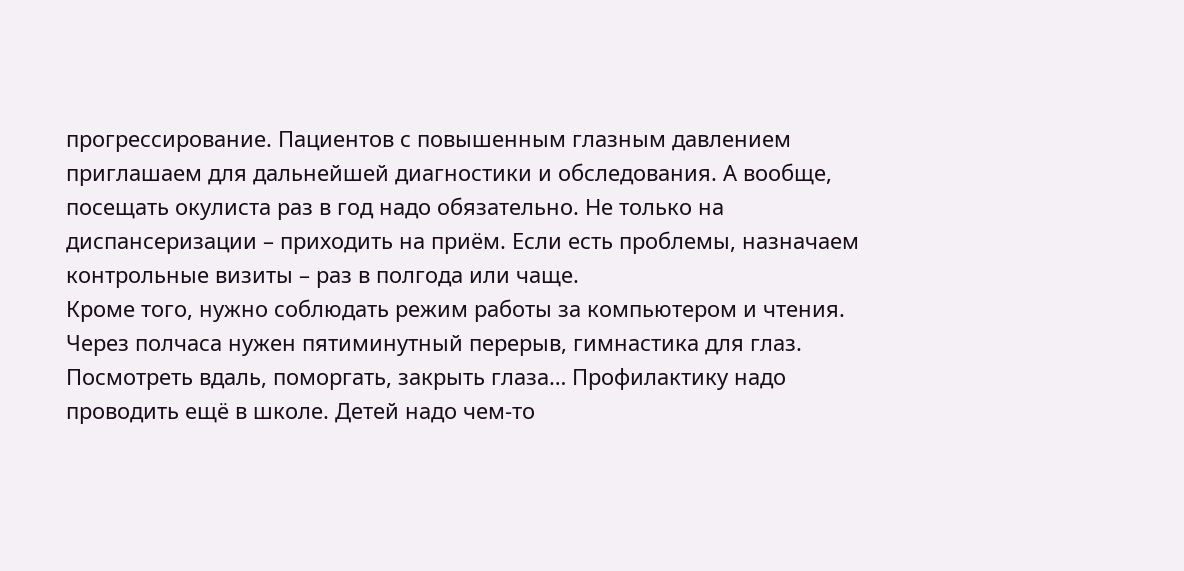прогрессирование. Пациентов с повышенным глазным давлением приглашаем для дальнейшей диагностики и обследования. А вообще, посещать окулиста раз в год надо обязательно. Не только на диспансеризации – приходить на приём. Если есть проблемы, назначаем контрольные визиты – раз в полгода или чаще.
Кроме того, нужно соблюдать режим работы за компьютером и чтения. Через полчаса нужен пятиминутный перерыв, гимнастика для глаз. Посмотреть вдаль, поморгать, закрыть глаза… Профилактику надо проводить ещё в школе. Детей надо чем-то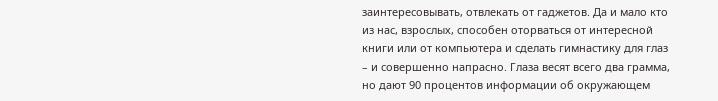заинтересовывать, отвлекать от гаджетов. Да и мало кто из нас, взрослых, способен оторваться от интересной книги или от компьютера и сделать гимнастику для глаз – и совершенно напрасно. Глаза весят всего два грамма, но дают 90 процентов информации об окружающем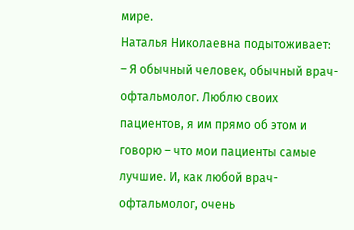мире.
Наталья Николаевна подытоживает:
– Я обычный человек, обычный врач-офтальмолог. Люблю своих пациентов, я им прямо об этом и говорю – что мои пациенты самые лучшие. И, как любой врач-офтальмолог, очень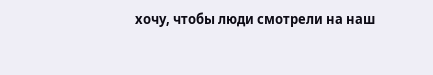хочу, чтобы люди смотрели на наш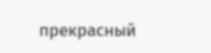прекрасный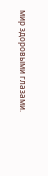мир здоровыми глазами.